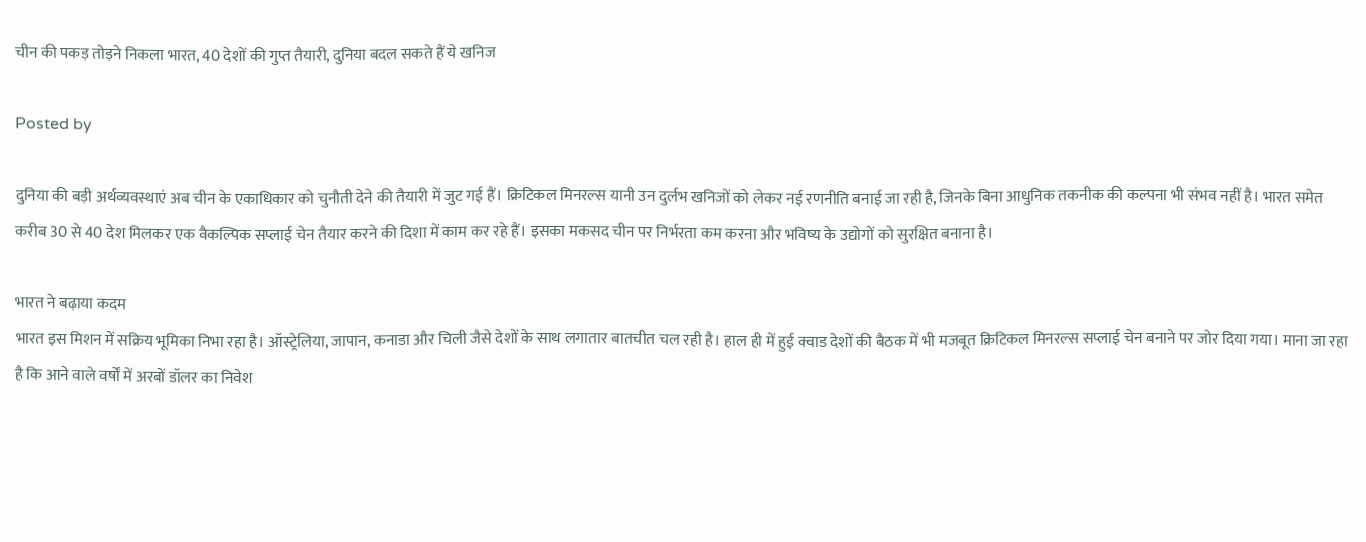चीन की पकड़ तोड़ने निकला भारत, 40 देशों की गुप्त तैयारी, दुनिया बदल सकते हैं ये खनिज

Posted by

दुनिया की बड़ी अर्थव्यवस्थाएं अब चीन के एकाधिकार को चुनौती देने की तैयारी में जुट गई हैं। क्रिटिकल मिनरल्स यानी उन दुर्लभ खनिजों को लेकर नई रणनीति बनाई जा रही है, जिनके बिना आधुनिक तकनीक की कल्पना भी संभव नहीं है। भारत समेत करीब 30 से 40 देश मिलकर एक वैकल्पिक सप्लाई चेन तैयार करने की दिशा में काम कर रहे हैं। इसका मकसद चीन पर निर्भरता कम करना और भविष्य के उद्योगों को सुरक्षित बनाना है।

भारत ने बढ़ाया कदम
भारत इस मिशन में सक्रिय भूमिका निभा रहा है। ऑस्ट्रेलिया, जापान, कनाडा और चिली जैसे देशों के साथ लगातार बातचीत चल रही है। हाल ही में हुई क्वाड देशों की बैठक में भी मजबूत क्रिटिकल मिनरल्स सप्लाई चेन बनाने पर जोर दिया गया। माना जा रहा है कि आने वाले वर्षों में अरबों डॉलर का निवेश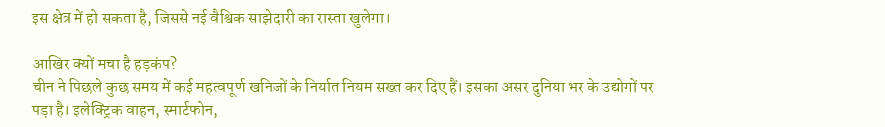इस क्षेत्र में हो सकता है, जिससे नई वैश्विक साझेदारी का रास्ता खुलेगा।

आखिर क्यों मचा है हड़कंप?
चीन ने पिछले कुछ समय में कई महत्वपूर्ण खनिजों के निर्यात नियम सख्त कर दिए हैं। इसका असर दुनिया भर के उद्योगों पर पड़ा है। इलेक्ट्रिक वाहन, स्मार्टफोन,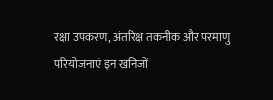रक्षा उपकरण, अंतरिक्ष तकनीक और परमाणु परियोजनाएं इन खनिजों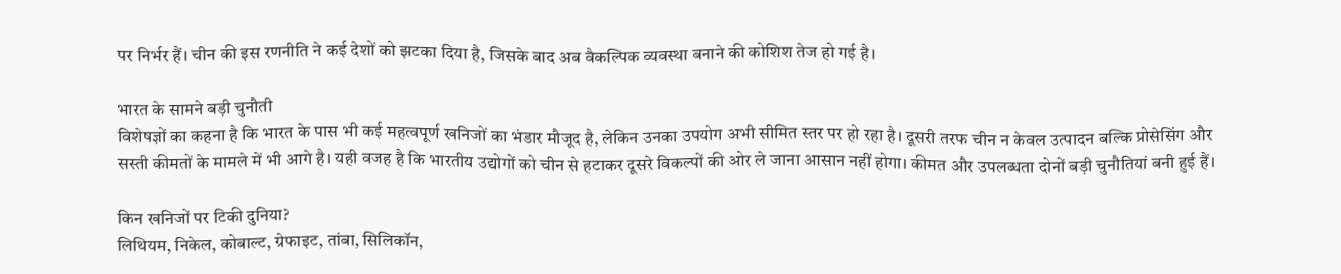पर निर्भर हैं। चीन की इस रणनीति ने कई देशों को झटका दिया है, जिसके बाद अब वैकल्पिक व्यवस्था बनाने की कोशिश तेज हो गई है।

भारत के सामने बड़ी चुनौती
विशेषज्ञों का कहना है कि भारत के पास भी कई महत्वपूर्ण खनिजों का भंडार मौजूद है, लेकिन उनका उपयोग अभी सीमित स्तर पर हो रहा है। दूसरी तरफ चीन न केवल उत्पादन बल्कि प्रोसेसिंग और सस्ती कीमतों के मामले में भी आगे है। यही वजह है कि भारतीय उद्योगों को चीन से हटाकर दूसरे विकल्पों की ओर ले जाना आसान नहीं होगा। कीमत और उपलब्धता दोनों बड़ी चुनौतियां बनी हुई हैं।

किन खनिजों पर टिकी दुनिया?
लिथियम, निकेल, कोबाल्ट, ग्रेफाइट, तांबा, सिलिकॉन,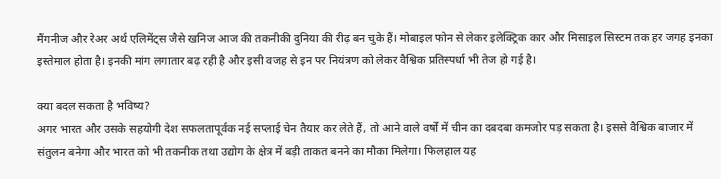मैंगनीज और रेअर अर्थ एलिमेंट्स जैसे खनिज आज की तकनीकी दुनिया की रीढ़ बन चुके हैं। मोबाइल फोन से लेकर इलेक्ट्रिक कार और मिसाइल सिस्टम तक हर जगह इनका इस्तेमाल होता है। इनकी मांग लगातार बढ़ रही है और इसी वजह से इन पर नियंत्रण को लेकर वैश्विक प्रतिस्पर्धा भी तेज हो गई है।

क्या बदल सकता है भविष्य?
अगर भारत और उसके सहयोगी देश सफलतापूर्वक नई सप्लाई चेन तैयार कर लेते हैं, तो आने वाले वर्षों में चीन का दबदबा कमजोर पड़ सकता है। इससे वैश्विक बाजार में संतुलन बनेगा और भारत को भी तकनीक तथा उद्योग के क्षेत्र में बड़ी ताकत बनने का मौका मिलेगा। फिलहाल यह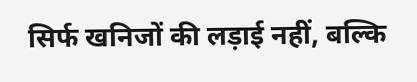सिर्फ खनिजों की लड़ाई नहीं, बल्कि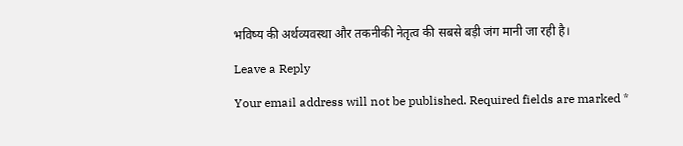भविष्य की अर्थव्यवस्था और तकनीकी नेतृत्व की सबसे बड़ी जंग मानी जा रही है।

Leave a Reply

Your email address will not be published. Required fields are marked *